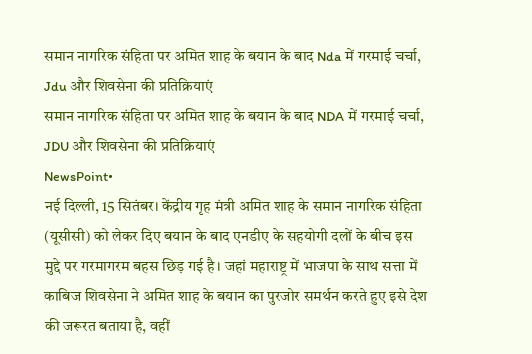समान नागरिक संहिता पर अमित शाह के बयान के बाद Nda में गरमाई चर्चा, Jdu और शिवसेना की प्रतिक्रियाएं
समान नागरिक संहिता पर अमित शाह के बयान के बाद NDA में गरमाई चर्चा, JDU और शिवसेना की प्रतिक्रियाएं
NewsPoint•
नई दिल्ली, 15 सितंबर। केंद्रीय गृह मंत्री अमित शाह के समान नागरिक संहिता (यूसीसी) को लेकर दिए बयान के बाद एनडीए के सहयोगी दलों के बीच इस मुद्दे पर गरमागरम बहस छिड़ गई है। जहां महाराष्ट्र में भाजपा के साथ सत्ता में काबिज शिवसेना ने अमित शाह के बयान का पुरजोर समर्थन करते हुए इसे देश की जरूरत बताया है, वहीं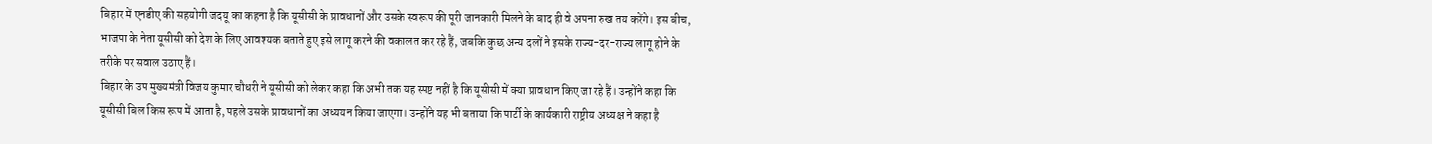बिहार में एनडीए की सहयोगी जदयू का कहना है कि यूसीसी के प्रावधानों और उसके स्वरूप की पूरी जानकारी मिलने के बाद ही वे अपना रुख तय करेंगे। इस बीच, भाजपा के नेता यूसीसी को देश के लिए आवश्यक बताते हुए इसे लागू करने की वकालत कर रहे हैं, जबकि कुछ अन्य दलों ने इसके राज्य-दर-राज्य लागू होने के तरीके पर सवाल उठाए हैं।
बिहार के उप मुख्यमंत्री विजय कुमार चौधरी ने यूसीसी को लेकर कहा कि अभी तक यह स्पष्ट नहीं है कि यूसीसी में क्या प्रावधान किए जा रहे हैं। उन्होंने कहा कि यूसीसी बिल किस रूप में आता है, पहले उसके प्रावधानों का अध्ययन किया जाएगा। उन्होंने यह भी बताया कि पार्टी के कार्यकारी राष्ट्रीय अध्यक्ष ने कहा है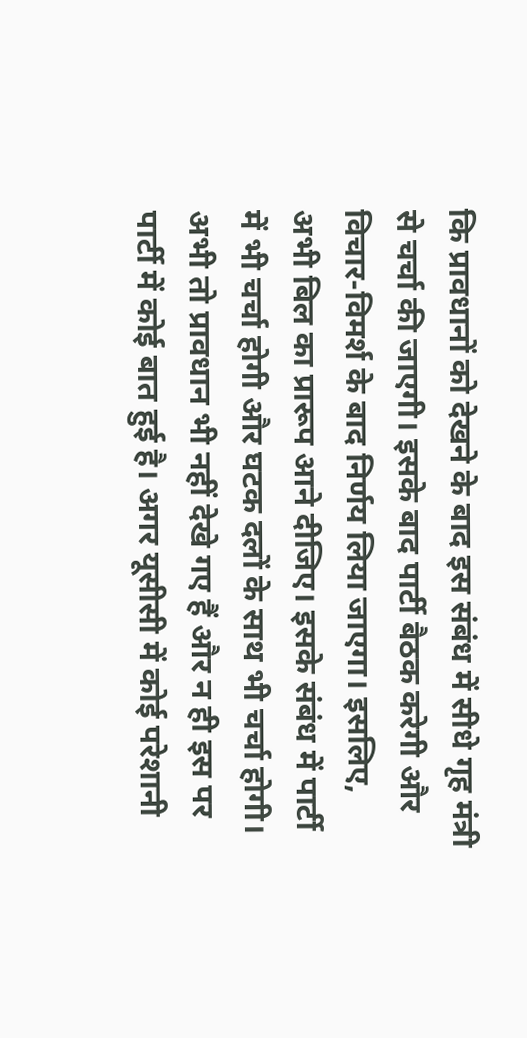कि प्रावधानों को देखने के बाद इस संबंध में सीधे गृह मंत्री से चर्चा की जाएगी। इसके बाद पार्टी बैठक करेगी और विचार-विमर्श के बाद निर्णय लिया जाएगा। इसलिए, अभी बिल का प्रारूप आने दीजिए। इसके संबंध में पार्टी में भी चर्चा होगी और घटक दलों के साथ भी चर्चा होगी। अभी तो प्रावधान भी नहीं देखे गए हैं और न ही इस पर पार्टी में कोई बात हुई है। अगर यूसीसी में कोई परेशानी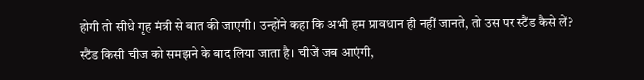होगी तो सीधे गृह मंत्री से बात की जाएगी। उन्होंने कहा कि अभी हम प्रावधान ही नहीं जानते, तो उस पर स्टैंड कैसे लें? स्टैंड किसी चीज को समझने के बाद लिया जाता है। चीजें जब आएंगी,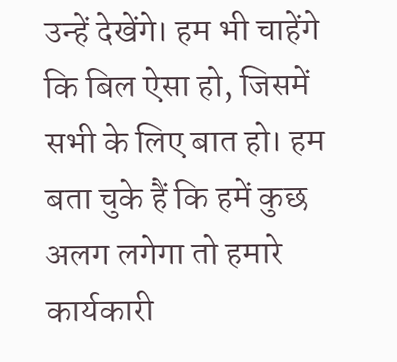उन्हें देखेंगे। हम भी चाहेंगे कि बिल ऐसा हो, जिसमें सभी के लिए बात हो। हम बता चुके हैं कि हमें कुछ अलग लगेगा तो हमारे कार्यकारी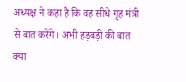अध्यक्ष ने कहा है कि वह सीधे गृह मंत्री से बात करेंगे। अभी हड़बड़ी की बात क्या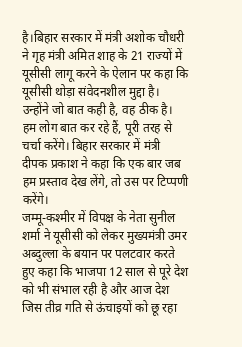है।बिहार सरकार में मंत्री अशोक चौधरी ने गृह मंत्री अमित शाह के 21 राज्यों में यूसीसी लागू करने के ऐलान पर कहा कि यूसीसी थोड़ा संवेदनशील मुद्दा है। उन्होंने जो बात कही है, वह ठीक है। हम लोग बात कर रहे हैं, पूरी तरह से चर्चा करेंगे। बिहार सरकार में मंत्री दीपक प्रकाश ने कहा कि एक बार जब हम प्रस्ताव देख लेंगे, तो उस पर टिप्पणी करेंगे।
जम्मू-कश्मीर में विपक्ष के नेता सुनील शर्मा ने यूसीसी को लेकर मुख्यमंत्री उमर अब्दुल्ला के बयान पर पलटवार करते हुए कहा कि भाजपा 12 साल से पूरे देश को भी संभाल रही है और आज देश जिस तीव्र गति से ऊंचाइयों को छू रहा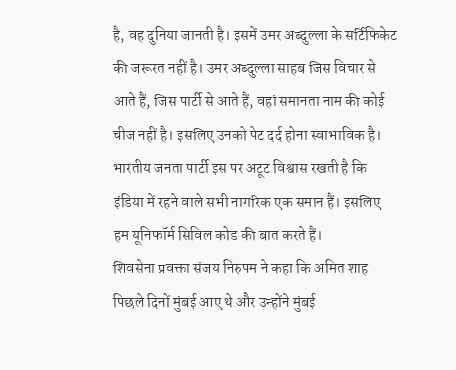है, वह दुनिया जानती है। इसमें उमर अब्दुल्ला के सर्टिफिकेट की जरूरत नहीं है। उमर अब्दुल्ला साहब जिस विचार से आते हैं, जिस पार्टी से आते हैं, वहां समानता नाम की कोई चीज नहीं है। इसलिए उनको पेट दर्द होना स्वाभाविक है। भारतीय जनता पार्टी इस पर अटूट विश्वास रखती है कि इंडिया में रहने वाले सभी नागरिक एक समान हैं। इसलिए हम यूनिफॉर्म सिविल कोड की बात करते हैं।
शिवसेना प्रवक्ता संजय निरुपम ने कहा कि अमित शाह पिछले दिनों मुंबई आए थे और उन्होंने मुंबई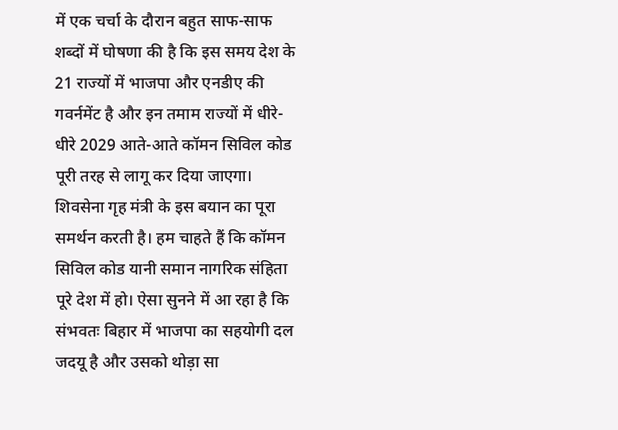में एक चर्चा के दौरान बहुत साफ-साफ शब्दों में घोषणा की है कि इस समय देश के 21 राज्यों में भाजपा और एनडीए की गवर्नमेंट है और इन तमाम राज्यों में धीरे-धीरे 2029 आते-आते कॉमन सिविल कोड पूरी तरह से लागू कर दिया जाएगा। शिवसेना गृह मंत्री के इस बयान का पूरा समर्थन करती है। हम चाहते हैं कि कॉमन सिविल कोड यानी समान नागरिक संहिता पूरे देश में हो। ऐसा सुनने में आ रहा है कि संभवतः बिहार में भाजपा का सहयोगी दल जदयू है और उसको थोड़ा सा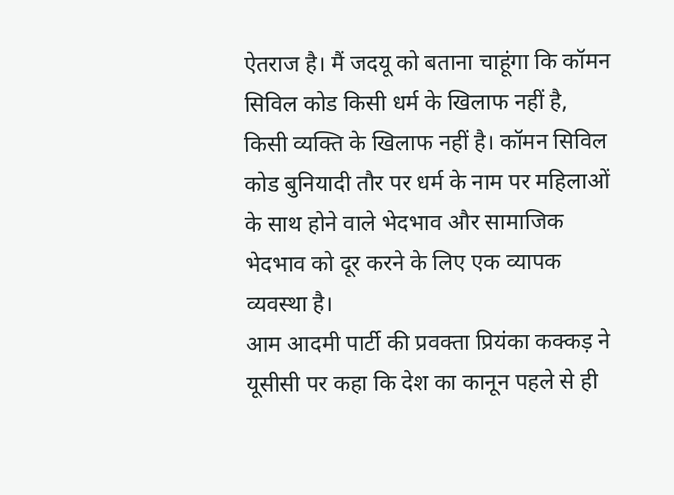ऐतराज है। मैं जदयू को बताना चाहूंगा कि कॉमन सिविल कोड किसी धर्म के खिलाफ नहीं है, किसी व्यक्ति के खिलाफ नहीं है। कॉमन सिविल कोड बुनियादी तौर पर धर्म के नाम पर महिलाओं के साथ होने वाले भेदभाव और सामाजिक भेदभाव को दूर करने के लिए एक व्यापक व्यवस्था है।
आम आदमी पार्टी की प्रवक्ता प्रियंका कक्कड़ ने यूसीसी पर कहा कि देश का कानून पहले से ही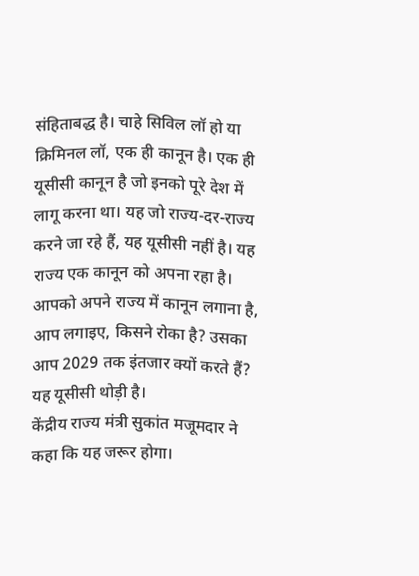संहिताबद्ध है। चाहे सिविल लॉ हो या क्रिमिनल लॉ, एक ही कानून है। एक ही यूसीसी कानून है जो इनको पूरे देश में लागू करना था। यह जो राज्य-दर-राज्य करने जा रहे हैं, यह यूसीसी नहीं है। यह राज्य एक कानून को अपना रहा है। आपको अपने राज्य में कानून लगाना है, आप लगाइए, किसने रोका है? उसका आप 2029 तक इंतजार क्यों करते हैं? यह यूसीसी थोड़ी है।
केंद्रीय राज्य मंत्री सुकांत मजूमदार ने कहा कि यह जरूर होगा।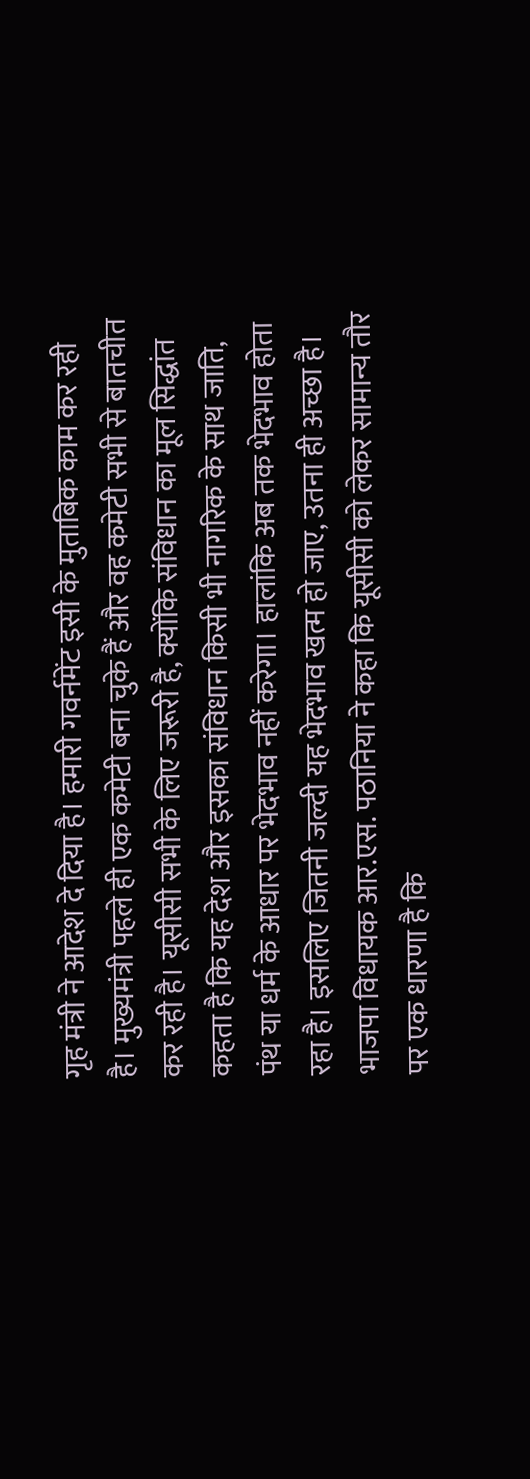गृह मंत्री ने आदेश दे दिया है। हमारी गवर्नमेंट इसी के मुताबिक काम कर रही है। मुख्यमंत्री पहले ही एक कमेटी बना चुके हैं और वह कमेटी सभी से बातचीत कर रही है। यूसीसी सभी के लिए जरूरी है, क्योंकि संविधान का मूल सिद्धांत कहता है कि यह देश और इसका संविधान किसी भी नागरिक के साथ जाति, पंथ या धर्म के आधार पर भेदभाव नहीं करेगा। हालांकि अब तक भेदभाव होता रहा है। इसलिए जितनी जल्दी यह भेदभाव खत्म हो जाए, उतना ही अच्छा है।
भाजपा विधायक आर.एस. पठानिया ने कहा कि यूसीसी को लेकर सामान्य तौर पर एक धारणा है कि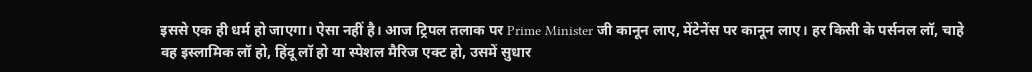इससे एक ही धर्म हो जाएगा। ऐसा नहीं है। आज ट्रिपल तलाक पर Prime Minister जी कानून लाए, मेंटेनेंस पर कानून लाए। हर किसी के पर्सनल लॉ, चाहे वह इस्लामिक लॉ हो, हिंदू लॉ हो या स्पेशल मैरिज एक्ट हो, उसमें सुधार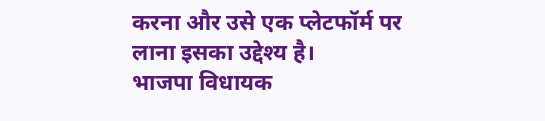करना और उसे एक प्लेटफॉर्म पर लाना इसका उद्देश्य है।
भाजपा विधायक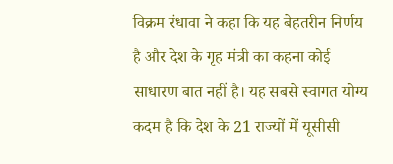विक्रम रंधावा ने कहा कि यह बेहतरीन निर्णय है और देश के गृह मंत्री का कहना कोई साधारण बात नहीं है। यह सबसे स्वागत योग्य कदम है कि देश के 21 राज्यों में यूसीसी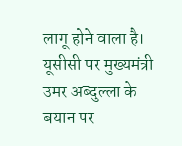लागू होने वाला है।
यूसीसी पर मुख्यमंत्री उमर अब्दुल्ला के बयान पर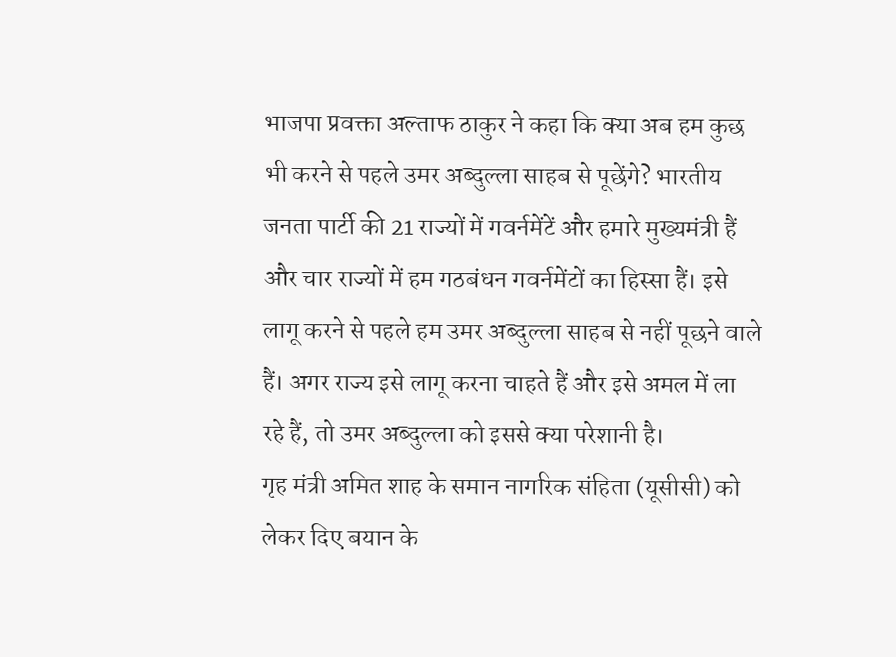भाजपा प्रवक्ता अल्ताफ ठाकुर ने कहा कि क्या अब हम कुछ भी करने से पहले उमर अब्दुल्ला साहब से पूछेंगे? भारतीय जनता पार्टी की 21 राज्यों में गवर्नमेंटें और हमारे मुख्यमंत्री हैं और चार राज्यों में हम गठबंधन गवर्नमेंटों का हिस्सा हैं। इसे लागू करने से पहले हम उमर अब्दुल्ला साहब से नहीं पूछने वाले हैं। अगर राज्य इसे लागू करना चाहते हैं और इसे अमल में ला रहे हैं, तो उमर अब्दुल्ला को इससे क्या परेशानी है।
गृह मंत्री अमित शाह के समान नागरिक संहिता (यूसीसी) को लेकर दिए बयान के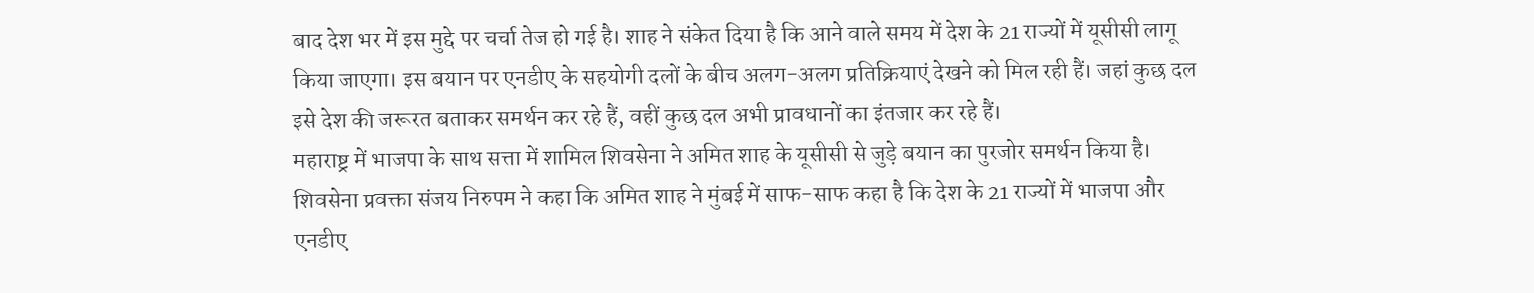बाद देश भर में इस मुद्दे पर चर्चा तेज हो गई है। शाह ने संकेत दिया है कि आने वाले समय में देश के 21 राज्यों में यूसीसी लागू किया जाएगा। इस बयान पर एनडीए के सहयोगी दलों के बीच अलग-अलग प्रतिक्रियाएं देखने को मिल रही हैं। जहां कुछ दल इसे देश की जरूरत बताकर समर्थन कर रहे हैं, वहीं कुछ दल अभी प्रावधानों का इंतजार कर रहे हैं।
महाराष्ट्र में भाजपा के साथ सत्ता में शामिल शिवसेना ने अमित शाह के यूसीसी से जुड़े बयान का पुरजोर समर्थन किया है। शिवसेना प्रवक्ता संजय निरुपम ने कहा कि अमित शाह ने मुंबई में साफ-साफ कहा है कि देश के 21 राज्यों में भाजपा और एनडीए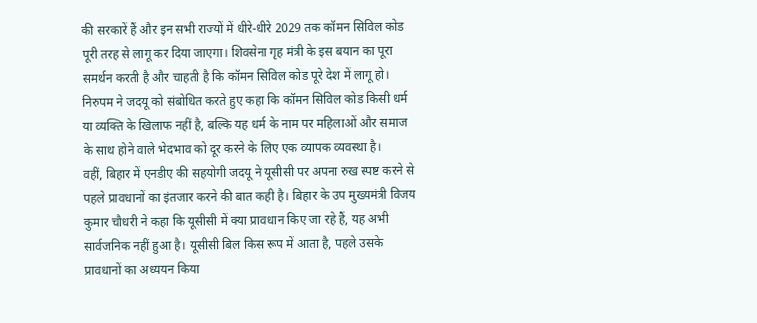की सरकारें हैं और इन सभी राज्यों में धीरे-धीरे 2029 तक कॉमन सिविल कोड पूरी तरह से लागू कर दिया जाएगा। शिवसेना गृह मंत्री के इस बयान का पूरा समर्थन करती है और चाहती है कि कॉमन सिविल कोड पूरे देश में लागू हो। निरुपम ने जदयू को संबोधित करते हुए कहा कि कॉमन सिविल कोड किसी धर्म या व्यक्ति के खिलाफ नहीं है, बल्कि यह धर्म के नाम पर महिलाओं और समाज के साथ होने वाले भेदभाव को दूर करने के लिए एक व्यापक व्यवस्था है।
वहीं, बिहार में एनडीए की सहयोगी जदयू ने यूसीसी पर अपना रुख स्पष्ट करने से पहले प्रावधानों का इंतजार करने की बात कही है। बिहार के उप मुख्यमंत्री विजय कुमार चौधरी ने कहा कि यूसीसी में क्या प्रावधान किए जा रहे हैं, यह अभी सार्वजनिक नहीं हुआ है। यूसीसी बिल किस रूप में आता है, पहले उसके प्रावधानों का अध्ययन किया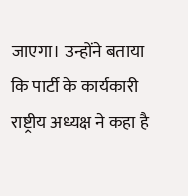जाएगा। उन्होंने बताया कि पार्टी के कार्यकारी राष्ट्रीय अध्यक्ष ने कहा है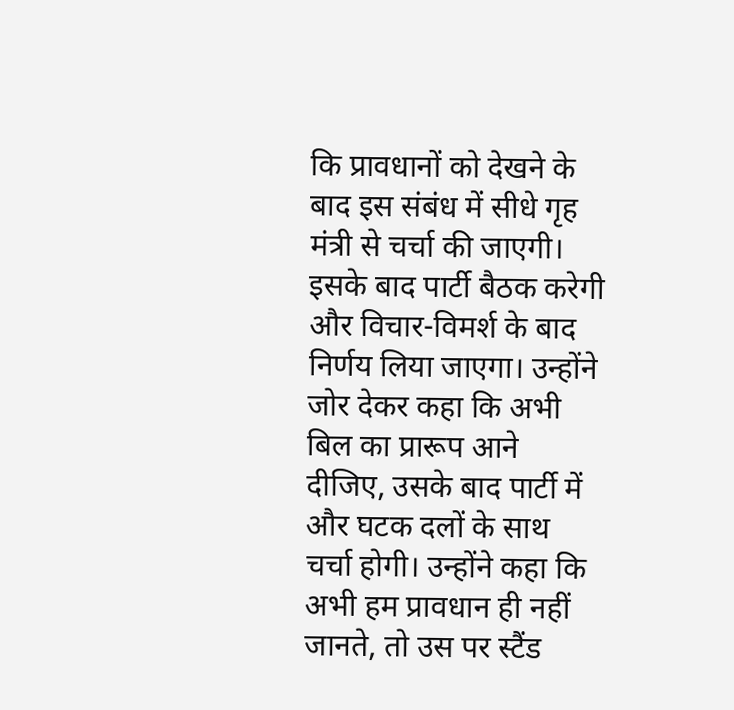कि प्रावधानों को देखने के बाद इस संबंध में सीधे गृह मंत्री से चर्चा की जाएगी। इसके बाद पार्टी बैठक करेगी और विचार-विमर्श के बाद निर्णय लिया जाएगा। उन्होंने जोर देकर कहा कि अभी बिल का प्रारूप आने दीजिए, उसके बाद पार्टी में और घटक दलों के साथ चर्चा होगी। उन्होंने कहा कि अभी हम प्रावधान ही नहीं जानते, तो उस पर स्टैंड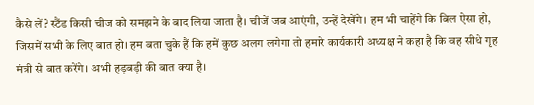कैसे लें? स्टैंड किसी चीज को समझने के बाद लिया जाता है। चीजें जब आएंगी, उन्हें देखेंगे। हम भी चाहेंगे कि बिल ऐसा हो, जिसमें सभी के लिए बात हो। हम बता चुके हैं कि हमें कुछ अलग लगेगा तो हमारे कार्यकारी अध्यक्ष ने कहा है कि वह सीधे गृह मंत्री से बात करेंगे। अभी हड़बड़ी की बात क्या है।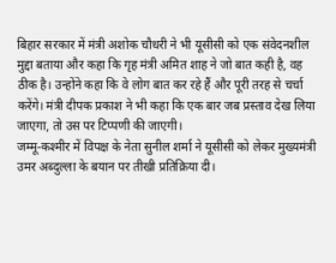बिहार सरकार में मंत्री अशोक चौधरी ने भी यूसीसी को एक संवेदनशील मुद्दा बताया और कहा कि गृह मंत्री अमित शाह ने जो बात कही है, वह ठीक है। उन्होंने कहा कि वे लोग बात कर रहे हैं और पूरी तरह से चर्चा करेंगे। मंत्री दीपक प्रकाश ने भी कहा कि एक बार जब प्रस्ताव देख लिया जाएगा, तो उस पर टिप्पणी की जाएगी।
जम्मू-कश्मीर में विपक्ष के नेता सुनील शर्मा ने यूसीसी को लेकर मुख्यमंत्री उमर अब्दुल्ला के बयान पर तीखी प्रतिक्रिया दी।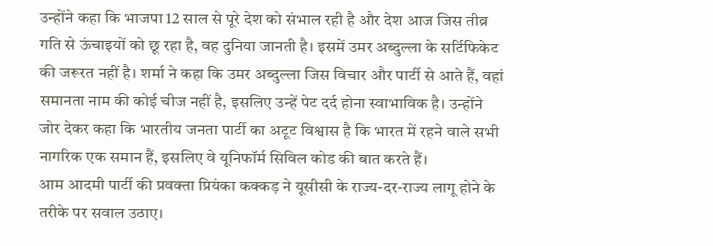उन्होंने कहा कि भाजपा 12 साल से पूरे देश को संभाल रही है और देश आज जिस तीव्र गति से ऊंचाइयों को छू रहा है, वह दुनिया जानती है। इसमें उमर अब्दुल्ला के सर्टिफिकेट की जरूरत नहीं है। शर्मा ने कहा कि उमर अब्दुल्ला जिस विचार और पार्टी से आते हैं, वहां समानता नाम की कोई चीज नहीं है, इसलिए उन्हें पेट दर्द होना स्वाभाविक है। उन्होंने जोर देकर कहा कि भारतीय जनता पार्टी का अटूट विश्वास है कि भारत में रहने वाले सभी नागरिक एक समान हैं, इसलिए वे यूनिफॉर्म सिविल कोड की बात करते हैं।
आम आदमी पार्टी की प्रवक्ता प्रियंका कक्कड़ ने यूसीसी के राज्य-दर-राज्य लागू होने के तरीके पर सवाल उठाए।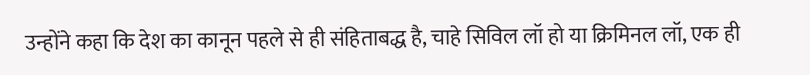उन्होंने कहा कि देश का कानून पहले से ही संहिताबद्ध है, चाहे सिविल लॉ हो या क्रिमिनल लॉ, एक ही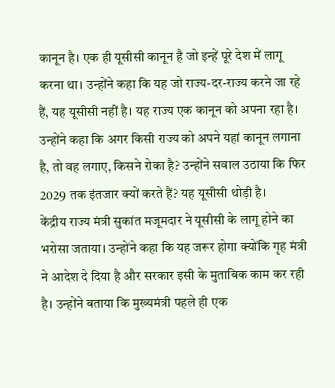कानून है। एक ही यूसीसी कानून है जो इन्हें पूरे देश में लागू करना था। उन्होंने कहा कि यह जो राज्य-दर-राज्य करने जा रहे हैं, यह यूसीसी नहीं है। यह राज्य एक कानून को अपना रहा है। उन्होंने कहा कि अगर किसी राज्य को अपने यहां कानून लगाना है, तो वह लगाए, किसने रोका है? उन्होंने सवाल उठाया कि फिर 2029 तक इंतजार क्यों करते हैं? यह यूसीसी थोड़ी है।
केंद्रीय राज्य मंत्री सुकांत मजूमदार ने यूसीसी के लागू होने का भरोसा जताया। उन्होंने कहा कि यह जरूर होगा क्योंकि गृह मंत्री ने आदेश दे दिया है और सरकार इसी के मुताबिक काम कर रही है। उन्होंने बताया कि मुख्यमंत्री पहले ही एक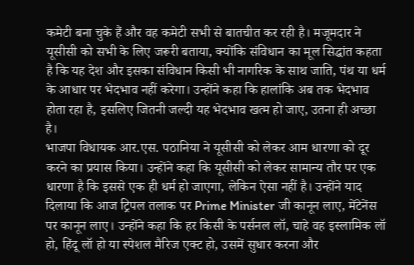कमेटी बना चुके हैं और वह कमेटी सभी से बातचीत कर रही है। मजूमदार ने यूसीसी को सभी के लिए जरूरी बताया, क्योंकि संविधान का मूल सिद्धांत कहता है कि यह देश और इसका संविधान किसी भी नागरिक के साथ जाति, पंथ या धर्म के आधार पर भेदभाव नहीं करेगा। उन्होंने कहा कि हालांकि अब तक भेदभाव होता रहा है, इसलिए जितनी जल्दी यह भेदभाव खत्म हो जाए, उतना ही अच्छा है।
भाजपा विधायक आर.एस. पठानिया ने यूसीसी को लेकर आम धारणा को दूर करने का प्रयास किया। उन्होंने कहा कि यूसीसी को लेकर सामान्य तौर पर एक धारणा है कि इससे एक ही धर्म हो जाएगा, लेकिन ऐसा नहीं है। उन्होंने याद दिलाया कि आज ट्रिपल तलाक पर Prime Minister जी कानून लाए, मेंटेनेंस पर कानून लाए। उन्होंने कहा कि हर किसी के पर्सनल लॉ, चाहे वह इस्लामिक लॉ हो, हिंदू लॉ हो या स्पेशल मैरिज एक्ट हो, उसमें सुधार करना और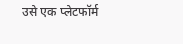उसे एक प्लेटफॉर्म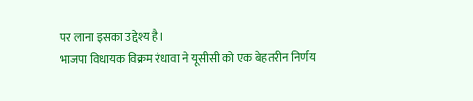पर लाना इसका उद्देश्य है।
भाजपा विधायक विक्रम रंधावा ने यूसीसी को एक बेहतरीन निर्णय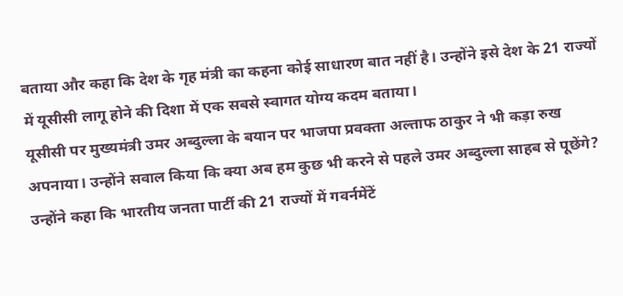बताया और कहा कि देश के गृह मंत्री का कहना कोई साधारण बात नहीं है। उन्होंने इसे देश के 21 राज्यों में यूसीसी लागू होने की दिशा में एक सबसे स्वागत योग्य कदम बताया।
यूसीसी पर मुख्यमंत्री उमर अब्दुल्ला के बयान पर भाजपा प्रवक्ता अल्ताफ ठाकुर ने भी कड़ा रुख अपनाया। उन्होंने सवाल किया कि क्या अब हम कुछ भी करने से पहले उमर अब्दुल्ला साहब से पूछेंगे? उन्होंने कहा कि भारतीय जनता पार्टी की 21 राज्यों में गवर्नमेंटें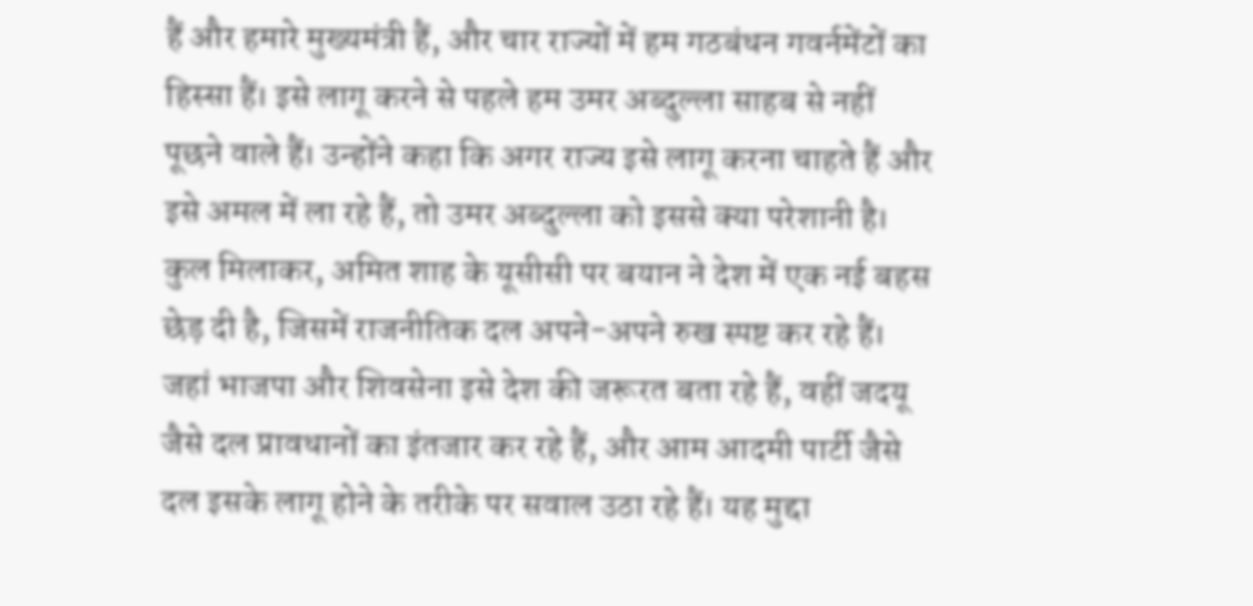हैं और हमारे मुख्यमंत्री हैं, और चार राज्यों में हम गठबंधन गवर्नमेंटों का हिस्सा हैं। इसे लागू करने से पहले हम उमर अब्दुल्ला साहब से नहीं पूछने वाले हैं। उन्होंने कहा कि अगर राज्य इसे लागू करना चाहते हैं और इसे अमल में ला रहे हैं, तो उमर अब्दुल्ला को इससे क्या परेशानी है।
कुल मिलाकर, अमित शाह के यूसीसी पर बयान ने देश में एक नई बहस छेड़ दी है, जिसमें राजनीतिक दल अपने-अपने रुख स्पष्ट कर रहे हैं। जहां भाजपा और शिवसेना इसे देश की जरूरत बता रहे हैं, वहीं जदयू जैसे दल प्रावधानों का इंतजार कर रहे हैं, और आम आदमी पार्टी जैसे दल इसके लागू होने के तरीके पर सवाल उठा रहे हैं। यह मुद्दा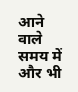आने वाले समय में और भी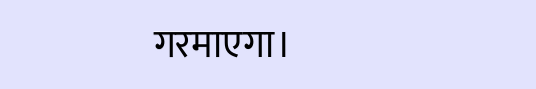गरमाएगा।